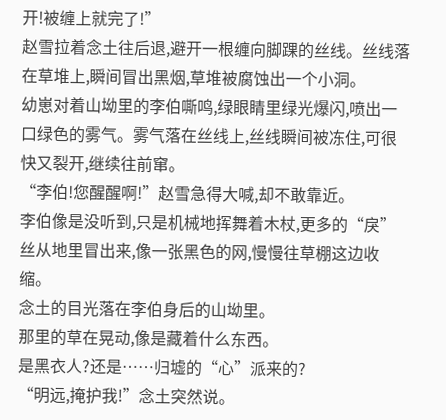开!被缠上就完了!”
赵雪拉着念土往后退,避开一根缠向脚踝的丝线。丝线落在草堆上,瞬间冒出黑烟,草堆被腐蚀出一个小洞。
幼崽对着山坳里的李伯嘶鸣,绿眼睛里绿光爆闪,喷出一口绿色的雾气。雾气落在丝线上,丝线瞬间被冻住,可很快又裂开,继续往前窜。
“李伯!您醒醒啊!”赵雪急得大喊,却不敢靠近。
李伯像是没听到,只是机械地挥舞着木杖,更多的“戾”丝从地里冒出来,像一张黑色的网,慢慢往草棚这边收缩。
念土的目光落在李伯身后的山坳里。
那里的草在晃动,像是藏着什么东西。
是黑衣人?还是……归墟的“心”派来的?
“明远,掩护我!”念土突然说。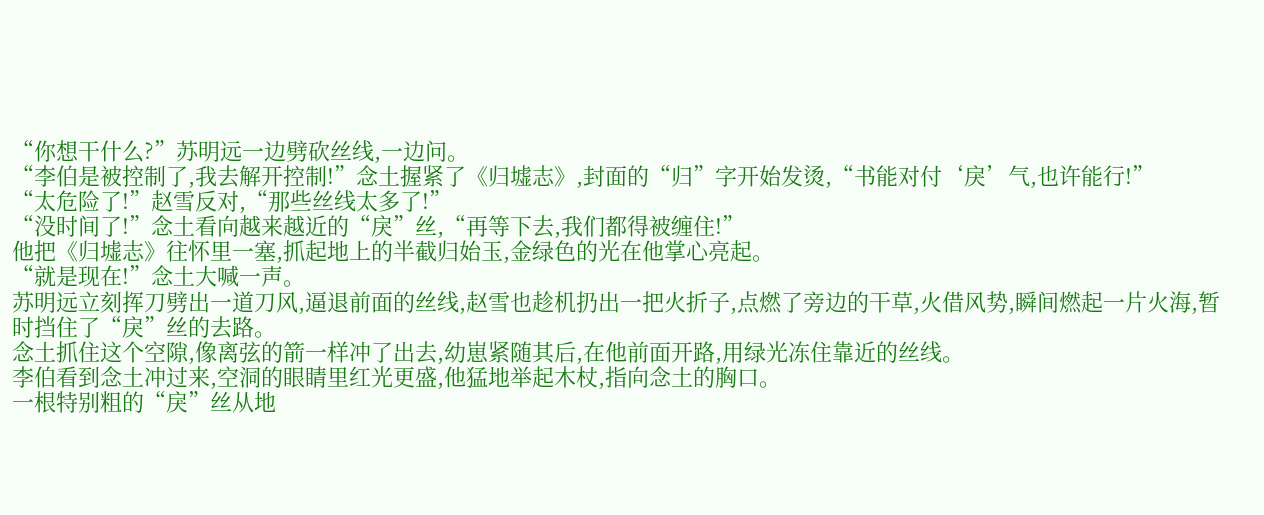“你想干什么?”苏明远一边劈砍丝线,一边问。
“李伯是被控制了,我去解开控制!”念土握紧了《归墟志》,封面的“归”字开始发烫,“书能对付‘戾’气,也许能行!”
“太危险了!”赵雪反对,“那些丝线太多了!”
“没时间了!”念土看向越来越近的“戾”丝,“再等下去,我们都得被缠住!”
他把《归墟志》往怀里一塞,抓起地上的半截归始玉,金绿色的光在他掌心亮起。
“就是现在!”念土大喊一声。
苏明远立刻挥刀劈出一道刀风,逼退前面的丝线,赵雪也趁机扔出一把火折子,点燃了旁边的干草,火借风势,瞬间燃起一片火海,暂时挡住了“戾”丝的去路。
念土抓住这个空隙,像离弦的箭一样冲了出去,幼崽紧随其后,在他前面开路,用绿光冻住靠近的丝线。
李伯看到念土冲过来,空洞的眼睛里红光更盛,他猛地举起木杖,指向念土的胸口。
一根特别粗的“戾”丝从地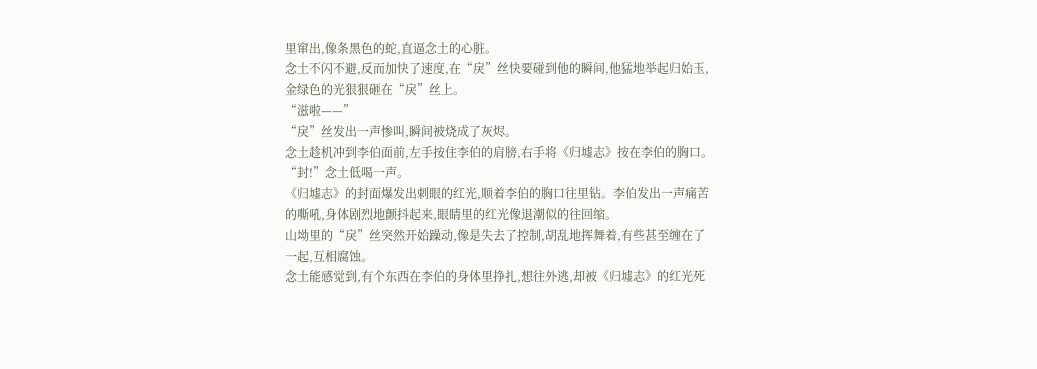里窜出,像条黑色的蛇,直逼念土的心脏。
念土不闪不避,反而加快了速度,在“戾”丝快要碰到他的瞬间,他猛地举起归始玉,金绿色的光狠狠砸在“戾”丝上。
“滋啦——”
“戾”丝发出一声惨叫,瞬间被烧成了灰烬。
念土趁机冲到李伯面前,左手按住李伯的肩膀,右手将《归墟志》按在李伯的胸口。
“封!”念土低喝一声。
《归墟志》的封面爆发出刺眼的红光,顺着李伯的胸口往里钻。李伯发出一声痛苦的嘶吼,身体剧烈地颤抖起来,眼睛里的红光像退潮似的往回缩。
山坳里的“戾”丝突然开始躁动,像是失去了控制,胡乱地挥舞着,有些甚至缠在了一起,互相腐蚀。
念土能感觉到,有个东西在李伯的身体里挣扎,想往外逃,却被《归墟志》的红光死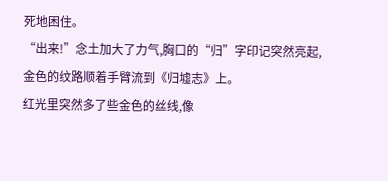死地困住。
“出来!”念土加大了力气,胸口的“归”字印记突然亮起,金色的纹路顺着手臂流到《归墟志》上。
红光里突然多了些金色的丝线,像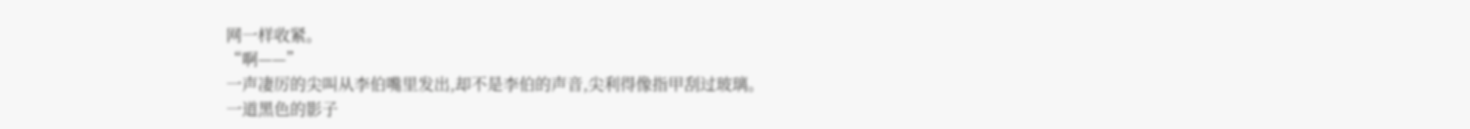网一样收紧。
“啊——”
一声凄厉的尖叫从李伯嘴里发出,却不是李伯的声音,尖利得像指甲刮过玻璃。
一道黑色的影子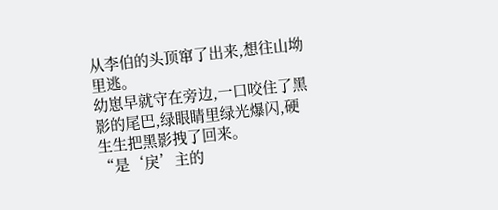从李伯的头顶窜了出来,想往山坳里逃。
幼崽早就守在旁边,一口咬住了黑影的尾巴,绿眼睛里绿光爆闪,硬生生把黑影拽了回来。
“是‘戾’主的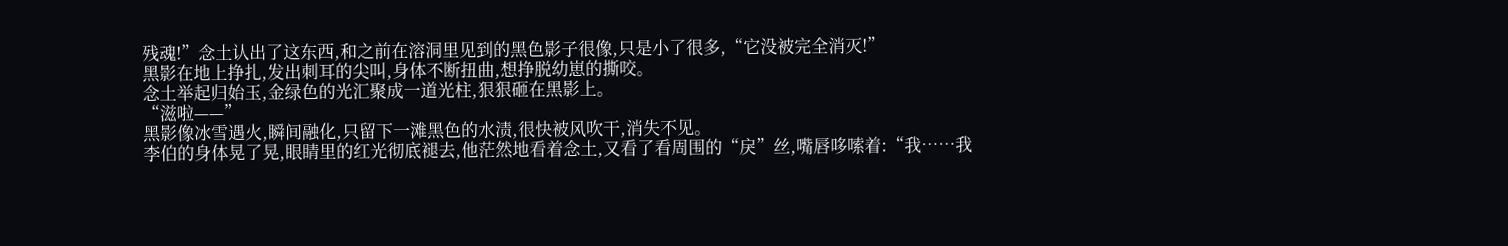残魂!”念土认出了这东西,和之前在溶洞里见到的黑色影子很像,只是小了很多,“它没被完全消灭!”
黑影在地上挣扎,发出刺耳的尖叫,身体不断扭曲,想挣脱幼崽的撕咬。
念土举起归始玉,金绿色的光汇聚成一道光柱,狠狠砸在黑影上。
“滋啦——”
黑影像冰雪遇火,瞬间融化,只留下一滩黑色的水渍,很快被风吹干,消失不见。
李伯的身体晃了晃,眼睛里的红光彻底褪去,他茫然地看着念土,又看了看周围的“戾”丝,嘴唇哆嗦着:“我……我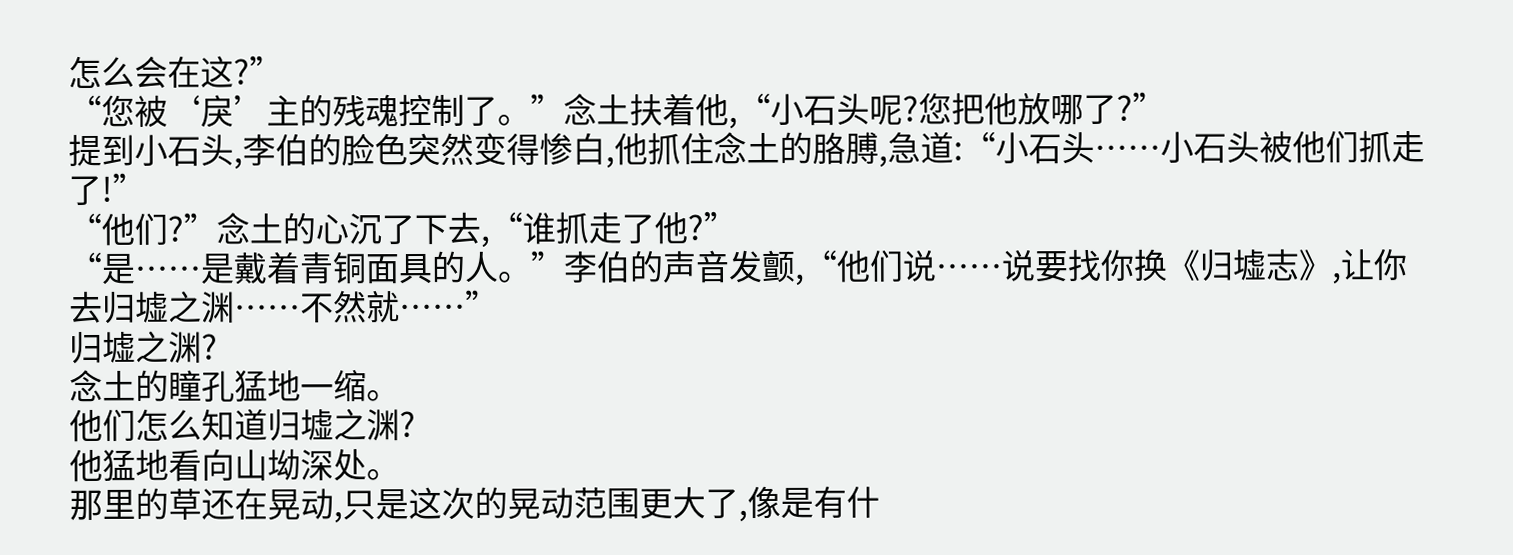怎么会在这?”
“您被‘戾’主的残魂控制了。”念土扶着他,“小石头呢?您把他放哪了?”
提到小石头,李伯的脸色突然变得惨白,他抓住念土的胳膊,急道:“小石头……小石头被他们抓走了!”
“他们?”念土的心沉了下去,“谁抓走了他?”
“是……是戴着青铜面具的人。”李伯的声音发颤,“他们说……说要找你换《归墟志》,让你去归墟之渊……不然就……”
归墟之渊?
念土的瞳孔猛地一缩。
他们怎么知道归墟之渊?
他猛地看向山坳深处。
那里的草还在晃动,只是这次的晃动范围更大了,像是有什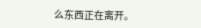么东西正在离开。